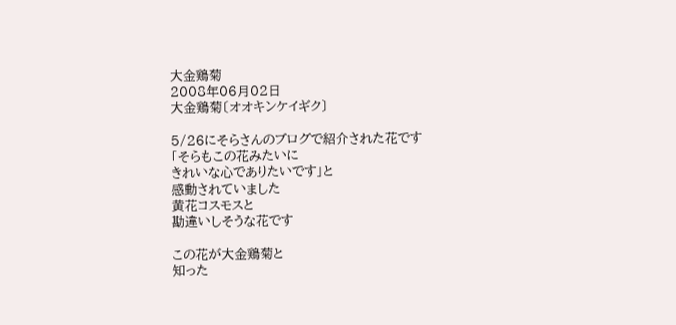大金鶏菊
2008年06月02日
大金鶏菊〔オオキンケイギク〕

5/26にそらさんのブログで紹介された花です
「そらもこの花みたいに
きれいな心でありたいです」と
感動されていました
黄花コスモスと
勘違いしそうな花です

この花が大金鶏菊と
知った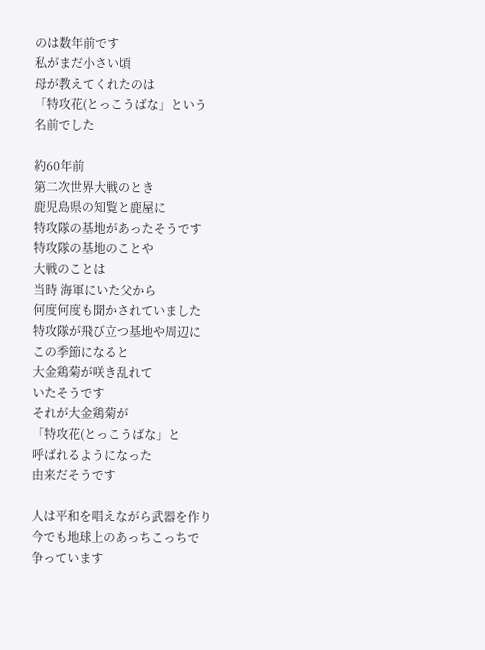のは数年前です
私がまだ小さい頃
母が教えてくれたのは
「特攻花(とっこうばな」という
名前でした

約60年前
第二次世界大戦のとき
鹿児島県の知覧と鹿屋に
特攻隊の基地があったそうです
特攻隊の基地のことや
大戦のことは
当時 海軍にいた父から
何度何度も聞かされていました
特攻隊が飛び立つ基地や周辺に
この季節になると
大金鶏菊が咲き乱れて
いたそうです
それが大金鶏菊が
「特攻花(とっこうばな」と
呼ばれるようになった
由来だそうです

人は平和を唱えながら武器を作り
今でも地球上のあっちこっちで
争っています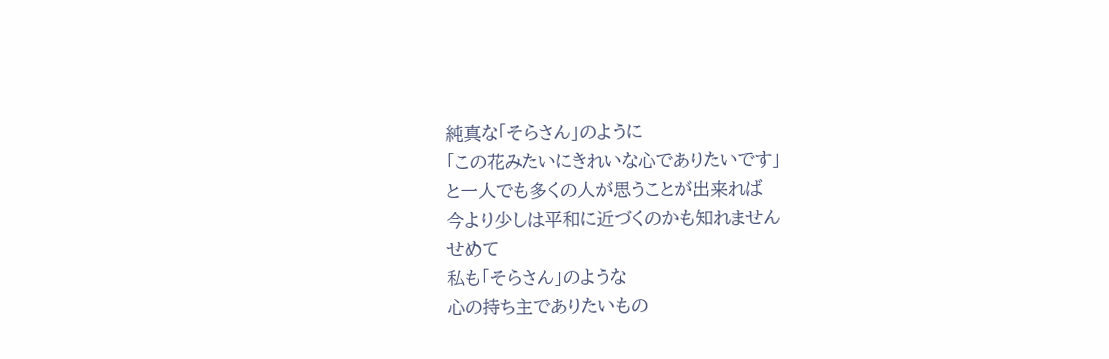純真な「そらさん」のように
「この花みたいにきれいな心でありたいです」
と一人でも多くの人が思うことが出来れば
今より少しは平和に近づくのかも知れません
せめて
私も「そらさん」のような
心の持ち主でありたいもの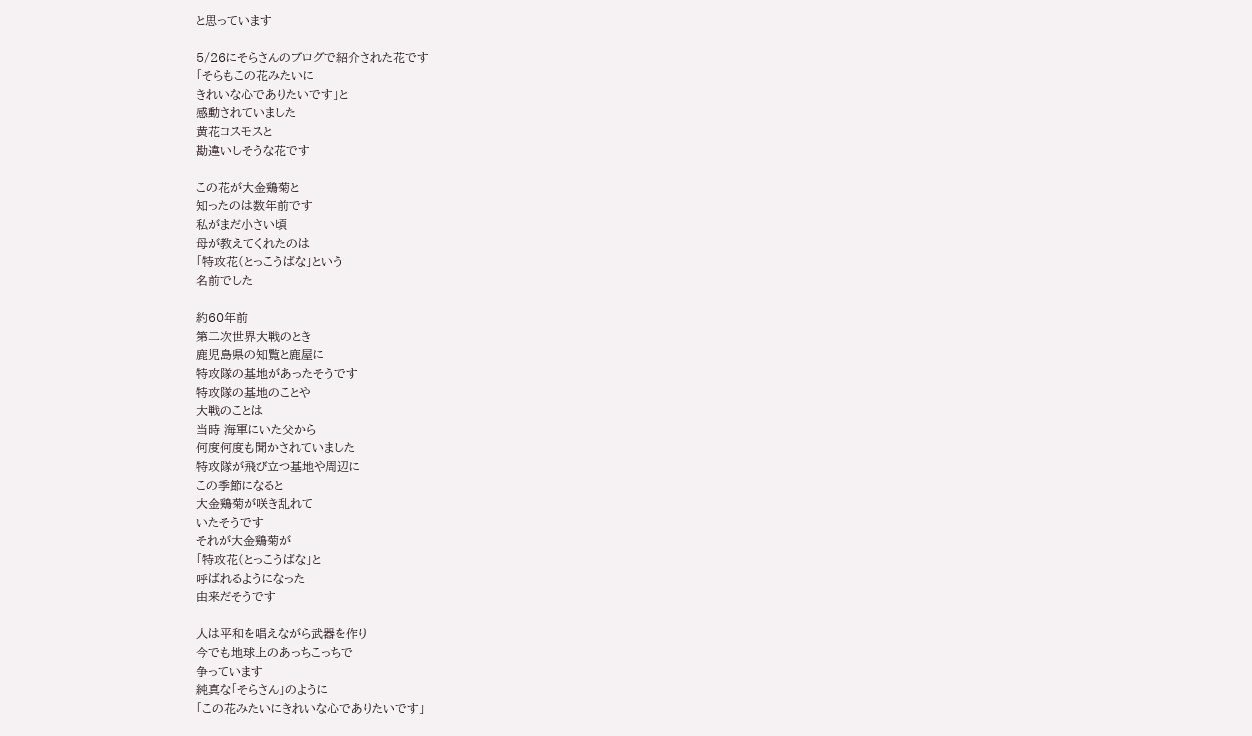と思っています

5/26にそらさんのブログで紹介された花です
「そらもこの花みたいに
きれいな心でありたいです」と
感動されていました
黄花コスモスと
勘違いしそうな花です

この花が大金鶏菊と
知ったのは数年前です
私がまだ小さい頃
母が教えてくれたのは
「特攻花(とっこうばな」という
名前でした

約60年前
第二次世界大戦のとき
鹿児島県の知覧と鹿屋に
特攻隊の基地があったそうです
特攻隊の基地のことや
大戦のことは
当時 海軍にいた父から
何度何度も聞かされていました
特攻隊が飛び立つ基地や周辺に
この季節になると
大金鶏菊が咲き乱れて
いたそうです
それが大金鶏菊が
「特攻花(とっこうばな」と
呼ばれるようになった
由来だそうです

人は平和を唱えながら武器を作り
今でも地球上のあっちこっちで
争っています
純真な「そらさん」のように
「この花みたいにきれいな心でありたいです」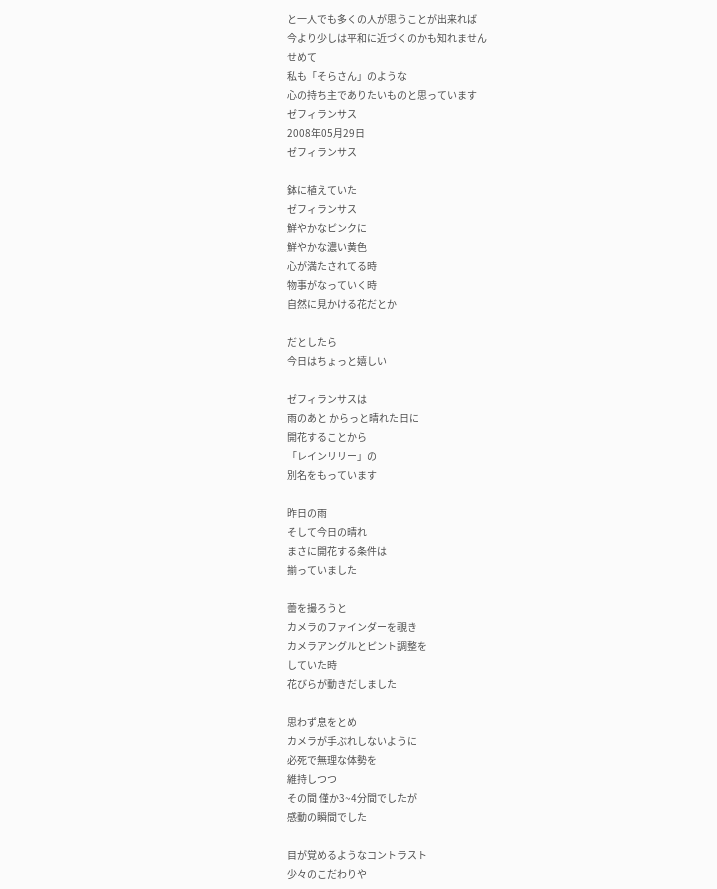と一人でも多くの人が思うことが出来れば
今より少しは平和に近づくのかも知れません
せめて
私も「そらさん」のような
心の持ち主でありたいものと思っています
ゼフィランサス
2008年05月29日
ゼフィランサス

鉢に植えていた
ゼフィランサス
鮮やかなピンクに
鮮やかな濃い黄色
心が満たされてる時
物事がなっていく時
自然に見かける花だとか

だとしたら
今日はちょっと嬉しい

ゼフィランサスは
雨のあと からっと晴れた日に
開花することから
「レインリリー」の
別名をもっています

昨日の雨
そして今日の晴れ
まさに開花する条件は
揃っていました

蕾を撮ろうと
カメラのファインダーを覗き
カメラアングルとピント調整を
していた時
花びらが動きだしました

思わず息をとめ
カメラが手ぶれしないように
必死で無理な体勢を
維持しつつ
その間 僅か3~4分間でしたが
感動の瞬間でした

目が覚めるようなコントラスト
少々のこだわりや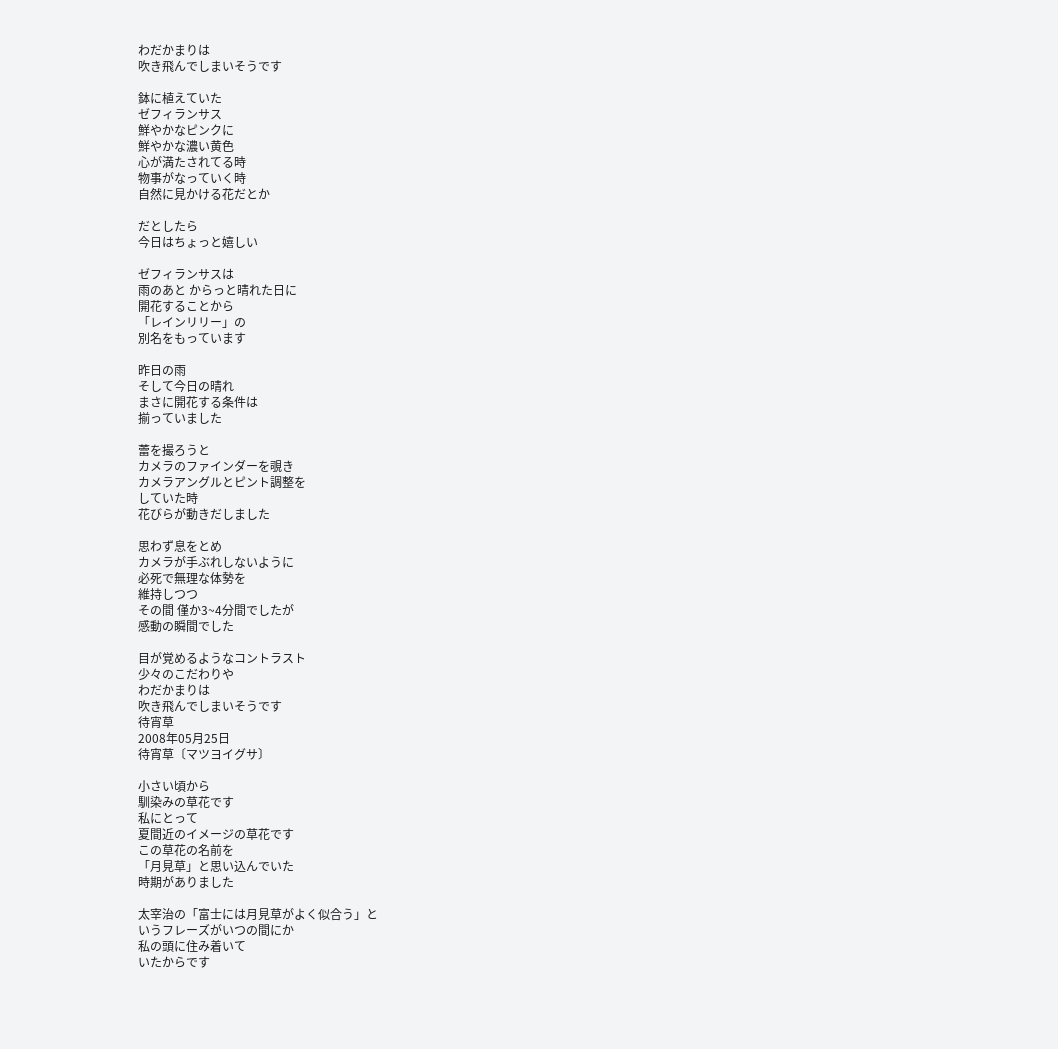わだかまりは
吹き飛んでしまいそうです

鉢に植えていた
ゼフィランサス
鮮やかなピンクに
鮮やかな濃い黄色
心が満たされてる時
物事がなっていく時
自然に見かける花だとか

だとしたら
今日はちょっと嬉しい

ゼフィランサスは
雨のあと からっと晴れた日に
開花することから
「レインリリー」の
別名をもっています

昨日の雨
そして今日の晴れ
まさに開花する条件は
揃っていました

蕾を撮ろうと
カメラのファインダーを覗き
カメラアングルとピント調整を
していた時
花びらが動きだしました

思わず息をとめ
カメラが手ぶれしないように
必死で無理な体勢を
維持しつつ
その間 僅か3~4分間でしたが
感動の瞬間でした

目が覚めるようなコントラスト
少々のこだわりや
わだかまりは
吹き飛んでしまいそうです
待宵草
2008年05月25日
待宵草〔マツヨイグサ〕

小さい頃から
馴染みの草花です
私にとって
夏間近のイメージの草花です
この草花の名前を
「月見草」と思い込んでいた
時期がありました

太宰治の「富士には月見草がよく似合う」と
いうフレーズがいつの間にか
私の頭に住み着いて
いたからです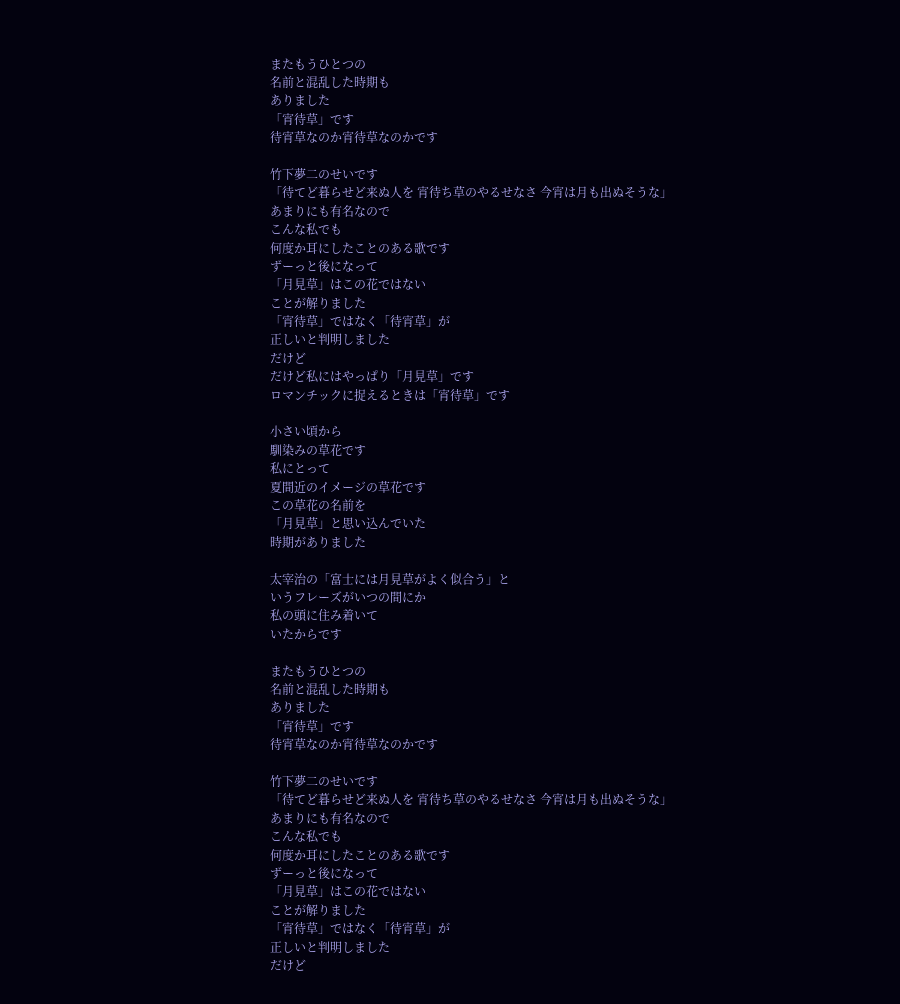またもうひとつの
名前と混乱した時期も
ありました
「宵待草」です
待宵草なのか宵待草なのかです

竹下夢二のせいです
「待てど暮らせど来ぬ人を 宵待ち草のやるせなさ 今宵は月も出ぬそうな」
あまりにも有名なので
こんな私でも
何度か耳にしたことのある歌です
ずーっと後になって
「月見草」はこの花ではない
ことが解りました
「宵待草」ではなく「待宵草」が
正しいと判明しました
だけど
だけど私にはやっぱり「月見草」です
ロマンチックに捉えるときは「宵待草」です

小さい頃から
馴染みの草花です
私にとって
夏間近のイメージの草花です
この草花の名前を
「月見草」と思い込んでいた
時期がありました

太宰治の「富士には月見草がよく似合う」と
いうフレーズがいつの間にか
私の頭に住み着いて
いたからです

またもうひとつの
名前と混乱した時期も
ありました
「宵待草」です
待宵草なのか宵待草なのかです

竹下夢二のせいです
「待てど暮らせど来ぬ人を 宵待ち草のやるせなさ 今宵は月も出ぬそうな」
あまりにも有名なので
こんな私でも
何度か耳にしたことのある歌です
ずーっと後になって
「月見草」はこの花ではない
ことが解りました
「宵待草」ではなく「待宵草」が
正しいと判明しました
だけど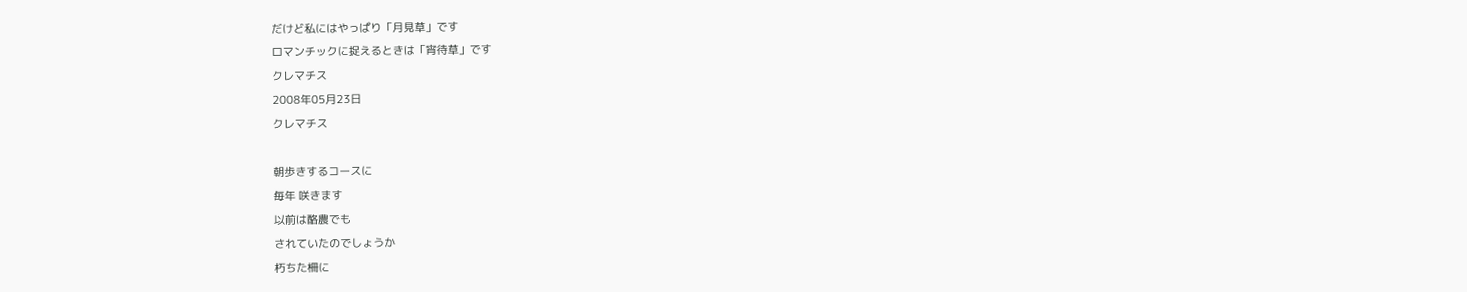だけど私にはやっぱり「月見草」です
ロマンチックに捉えるときは「宵待草」です
クレマチス
2008年05月23日
クレマチス

朝歩きするコースに
毎年 咲きます
以前は酪農でも
されていたのでしょうか
朽ちた柵に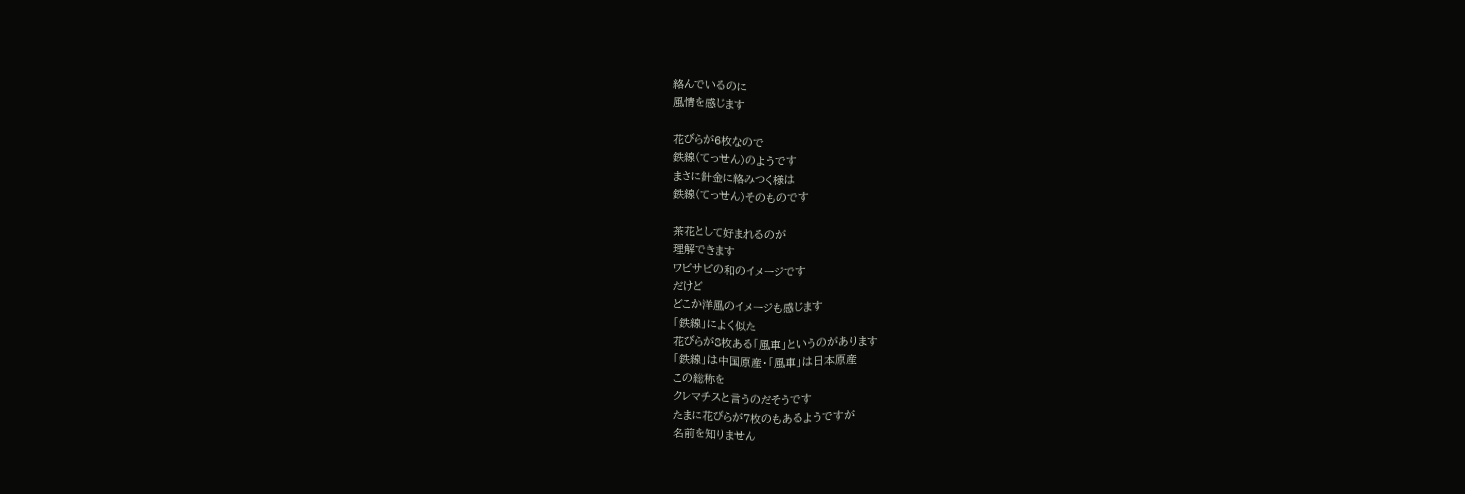絡んでいるのに
風情を感じます

花びらが6枚なので
鉄線(てっせん)のようです
まさに針金に絡みつく様は
鉄線(てっせん)そのものです

茶花として好まれるのが
理解できます
ワビサビの和のイメージです
だけど
どこか洋風のイメージも感じます
「鉄線」によく似た
花びらが8枚ある「風車」というのがあります
「鉄線」は中国原産・「風車」は日本原産
この総称を
クレマチスと言うのだそうです
たまに花びらが7枚のもあるようですが
名前を知りません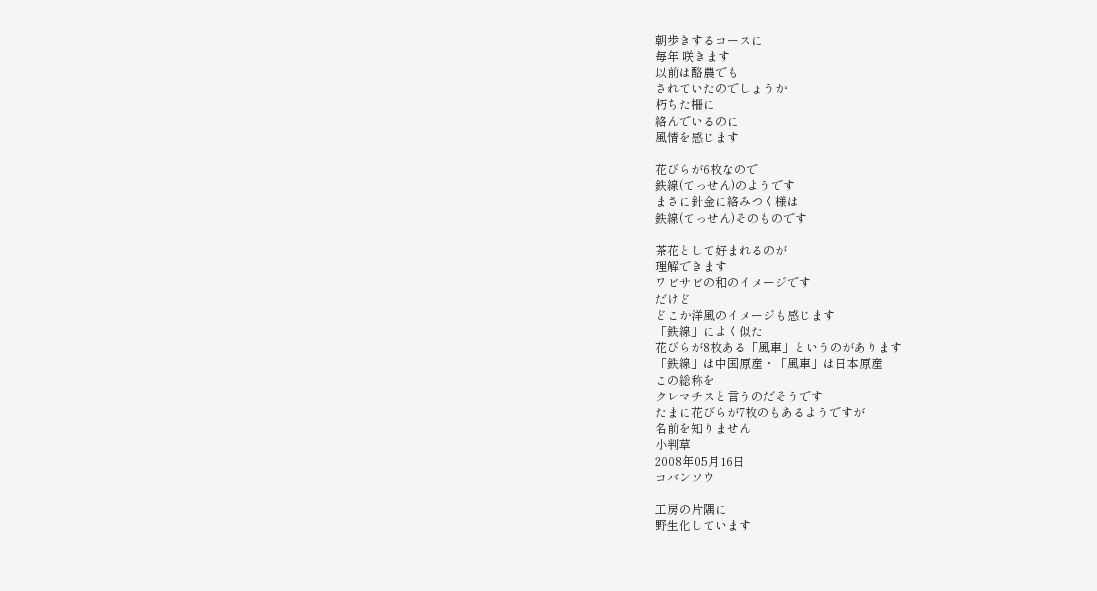朝歩きするコースに
毎年 咲きます
以前は酪農でも
されていたのでしょうか
朽ちた柵に
絡んでいるのに
風情を感じます

花びらが6枚なので
鉄線(てっせん)のようです
まさに針金に絡みつく様は
鉄線(てっせん)そのものです

茶花として好まれるのが
理解できます
ワビサビの和のイメージです
だけど
どこか洋風のイメージも感じます
「鉄線」によく似た
花びらが8枚ある「風車」というのがあります
「鉄線」は中国原産・「風車」は日本原産
この総称を
クレマチスと言うのだそうです
たまに花びらが7枚のもあるようですが
名前を知りません
小判草
2008年05月16日
コバンソウ

工房の片隅に
野生化しています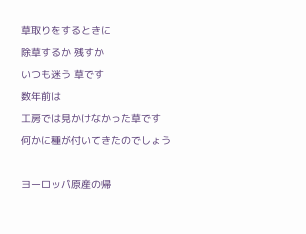草取りをするときに
除草するか 残すか
いつも迷う 草です
数年前は
工房では見かけなかった草です
何かに種が付いてきたのでしょう

ヨーロッパ原産の帰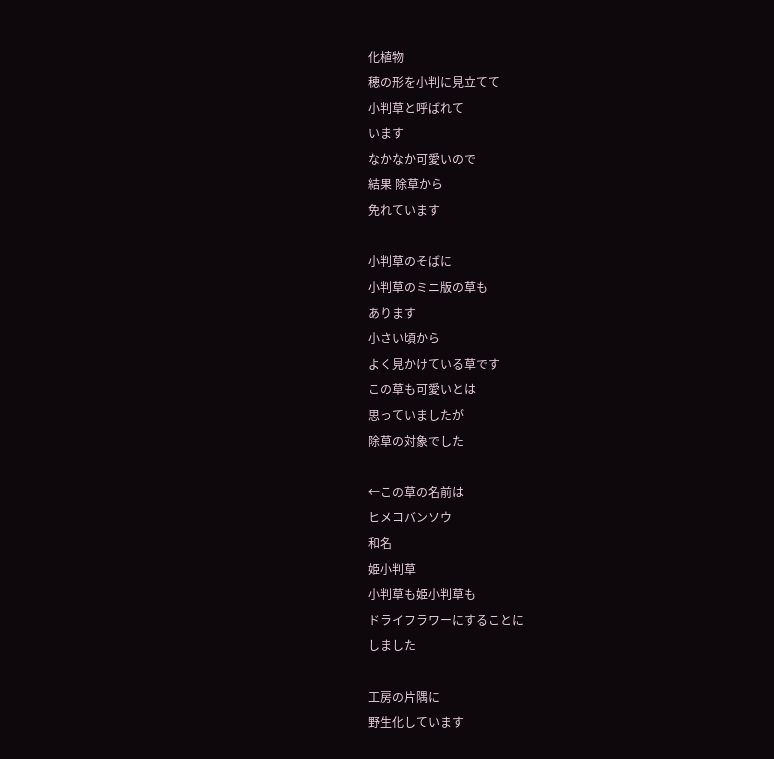化植物
穂の形を小判に見立てて
小判草と呼ばれて
います
なかなか可愛いので
結果 除草から
免れています

小判草のそばに
小判草のミニ版の草も
あります
小さい頃から
よく見かけている草です
この草も可愛いとは
思っていましたが
除草の対象でした

←この草の名前は
ヒメコバンソウ
和名
姫小判草
小判草も姫小判草も
ドライフラワーにすることに
しました

工房の片隅に
野生化しています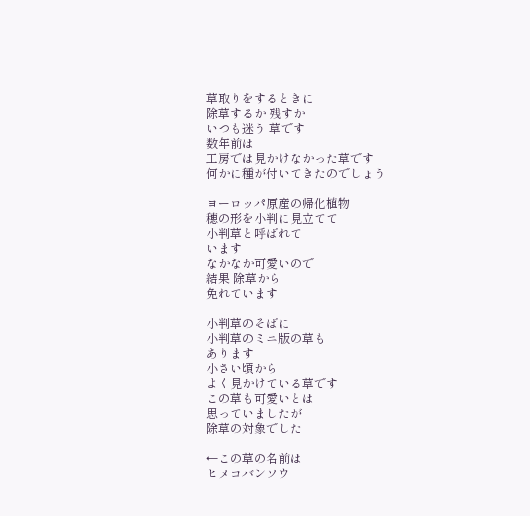草取りをするときに
除草するか 残すか
いつも迷う 草です
数年前は
工房では見かけなかった草です
何かに種が付いてきたのでしょう

ヨーロッパ原産の帰化植物
穂の形を小判に見立てて
小判草と呼ばれて
います
なかなか可愛いので
結果 除草から
免れています

小判草のそばに
小判草のミニ版の草も
あります
小さい頃から
よく見かけている草です
この草も可愛いとは
思っていましたが
除草の対象でした

←この草の名前は
ヒメコバンソウ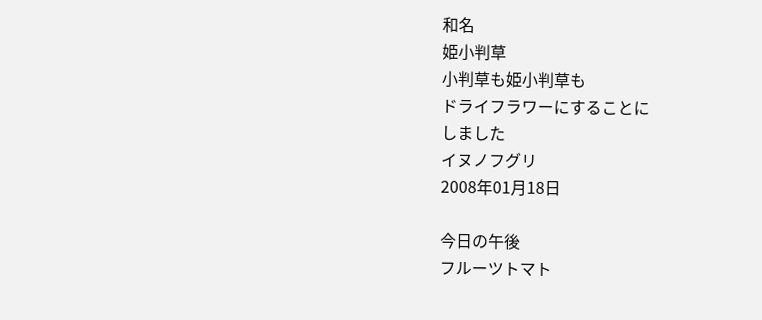和名
姫小判草
小判草も姫小判草も
ドライフラワーにすることに
しました
イヌノフグリ
2008年01月18日

今日の午後
フルーツトマト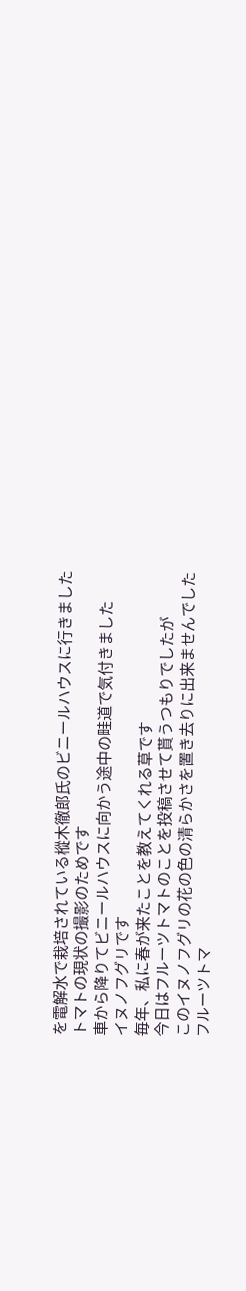を電解水で栽培されている樅木徹郎氏のビニールハウスに行きました
トマトの現状の撮影のためです
車から降りてビニールハウスに向かう途中の畦道で気付きました
イヌノフグリです
毎年、私に春が来たことを教えてくれる草です
今日はフルーツトマトのことを投稿させて貰うつもりでしたが
このイヌノフグリの花の色の清らかさを置き去りに出来ませんでした
フルーツトマ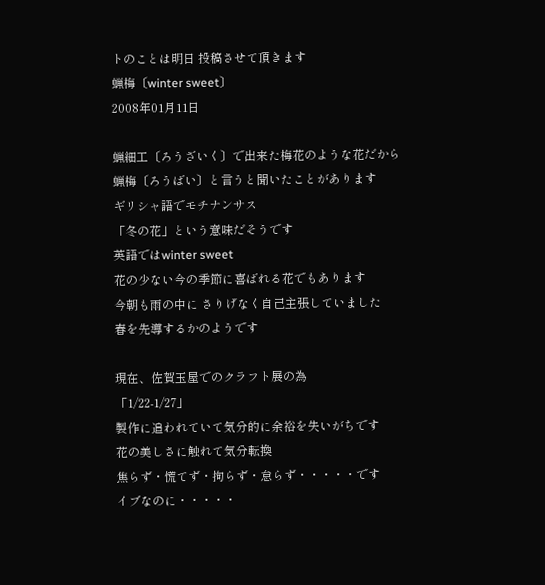トのことは明日 投稿させて頂きます
蝋梅〔winter sweet〕
2008年01月11日

蝋細工〔ろうざいく〕で出来た梅花のような花だから
蝋梅〔ろうばい〕と言うと聞いたことがあります
ギリシャ語でモチナンサス
「冬の花」という意味だそうです
英語ではwinter sweet
花の少ない今の季節に喜ばれる花でもあります
今朝も雨の中に さりげなく自己主張していました
春を先導するかのようです

現在、佐賀玉屋でのクラフト展の為
「1/22-1/27」
製作に追われていて気分的に余裕を失いがちです
花の美しさに触れて気分転換
焦らず・慌てず・拘らず・怠らず・・・・・です
イブなのに・・・・・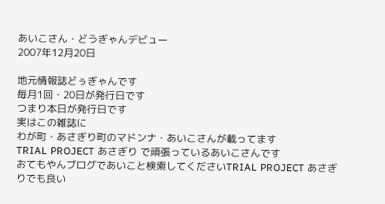あいこさん・どうぎゃんデビュー
2007年12月20日

地元情報誌どぅぎゃんです
毎月1回・20日が発行日です
つまり本日が発行日です
実はこの雑誌に
わが町・あさぎり町のマドンナ・あいこさんが載ってます
TRIAL PROJECT あさぎり で頑張っているあいこさんです
おてもやんブログであいこと検索してくださいTRIAL PROJECT あさぎりでも良い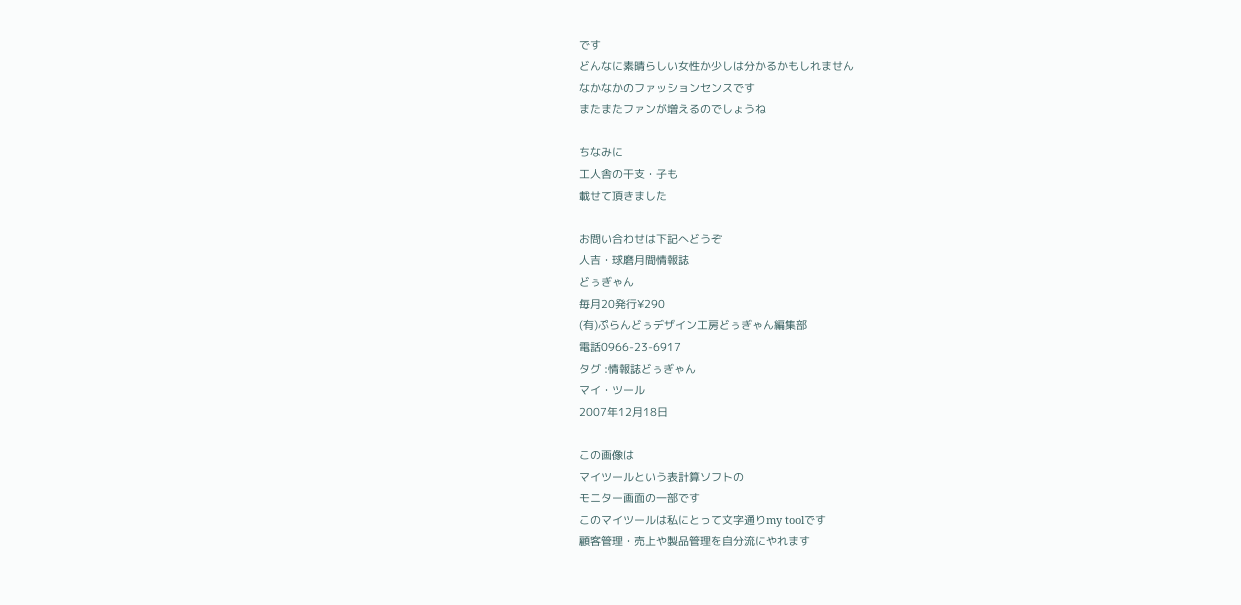です
どんなに素晴らしい女性か少しは分かるかもしれません
なかなかのファッションセンスです
またまたファンが増えるのでしょうね

ちなみに
工人舎の干支・子も
載せて頂きました

お問い合わせは下記へどうぞ
人吉・球磨月間情報誌
どぅぎゃん
毎月20発行¥290
(有)ぷらんどぅデザイン工房どぅぎゃん編集部
電話0966-23-6917
タグ :情報誌どぅぎゃん
マイ・ツール
2007年12月18日

この画像は
マイツールという表計算ソフトの
モニター画面の一部です
このマイツールは私にとって文字通りmy toolです
顧客管理・売上や製品管理を自分流にやれます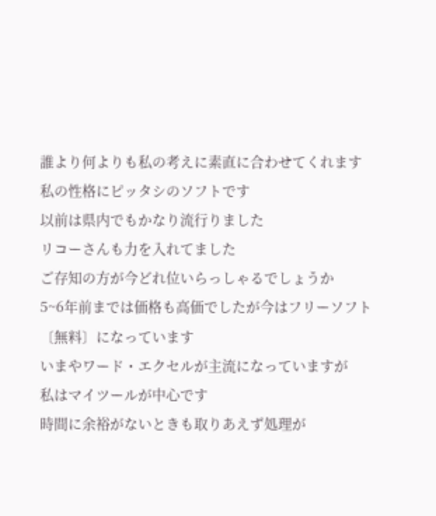誰より何よりも私の考えに素直に合わせてくれます
私の性格にピッタシのソフトです
以前は県内でもかなり流行りました
リコーさんも力を入れてました
ご存知の方が今どれ位いらっしゃるでしょうか
5~6年前までは価格も高価でしたが今はフリーソフト〔無料〕になっています
いまやワード・エクセルが主流になっていますが
私はマイツールが中心です
時間に余裕がないときも取りあえず処理が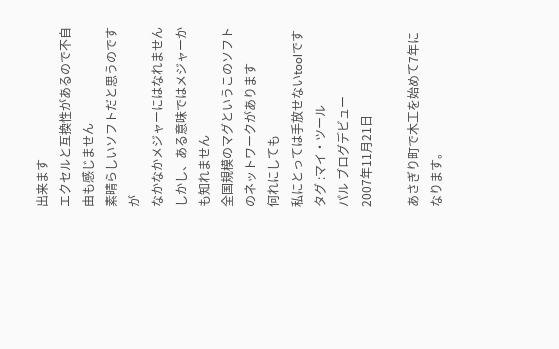出来ます
エクセルと互換性があるので不自由も感じません
素晴らしいソフトだと思うのですが
なかなかメジャーにはなれません
しかし、ある意味ではメジャーかも知れません
全国規模のマグというこのソフトのネットワークがあります
何れにしても
私にとっては手放せないtoolです
タグ :マイ・ツール
パル ブログデビュー
2007年11月21日

あさぎり町で木工を始めて7年になります。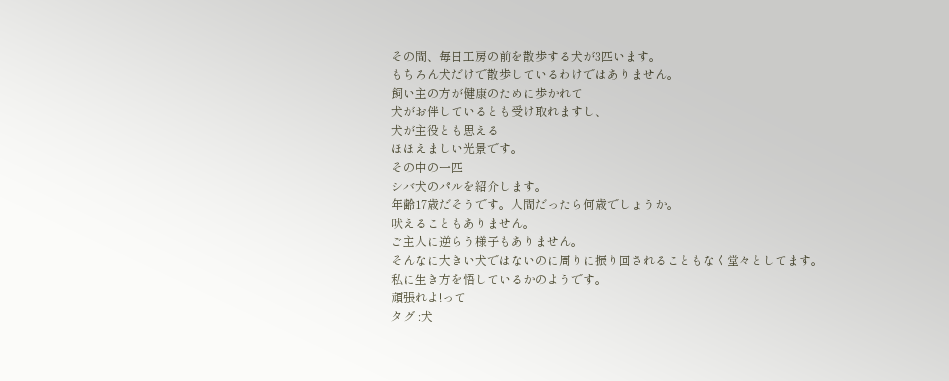その間、毎日工房の前を散歩する犬が3匹います。
もちろん犬だけで散歩しているわけではありません。
飼い主の方が健康のために歩かれて
犬がお伴しているとも受け取れますし、
犬が主役とも思える
ほほえましい光景です。
その中の一匹
シバ犬のパルを紹介します。
年齢17歳だそうです。人間だったら何歳でしょうか。
吠えることもありません。
ご主人に逆らう様子もありません。
そんなに大きい犬ではないのに周りに振り回されることもなく堂々としてます。
私に生き方を悟しているかのようです。
頑張れよ!って
タグ :犬